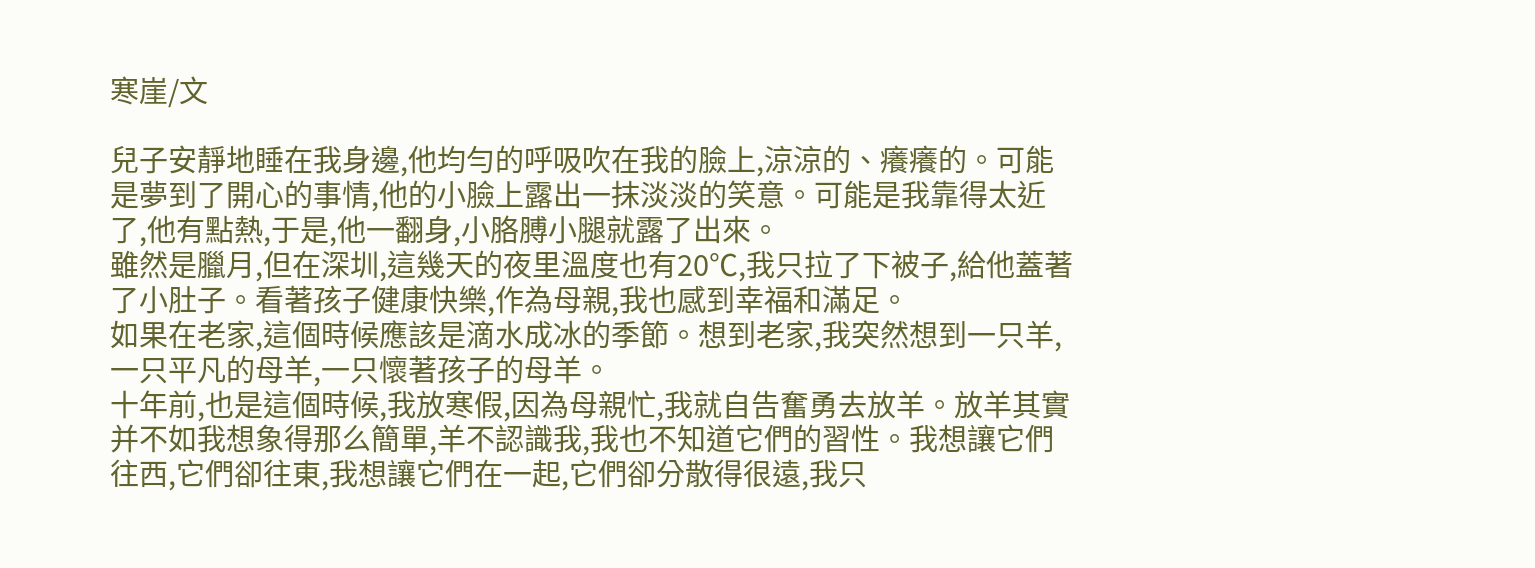寒崖/文

兒子安靜地睡在我身邊,他均勻的呼吸吹在我的臉上,涼涼的、癢癢的。可能是夢到了開心的事情,他的小臉上露出一抹淡淡的笑意。可能是我靠得太近了,他有點熱,于是,他一翻身,小胳膊小腿就露了出來。
雖然是臘月,但在深圳,這幾天的夜里溫度也有20℃,我只拉了下被子,給他蓋著了小肚子。看著孩子健康快樂,作為母親,我也感到幸福和滿足。
如果在老家,這個時候應該是滴水成冰的季節。想到老家,我突然想到一只羊,一只平凡的母羊,一只懷著孩子的母羊。
十年前,也是這個時候,我放寒假,因為母親忙,我就自告奮勇去放羊。放羊其實并不如我想象得那么簡單,羊不認識我,我也不知道它們的習性。我想讓它們往西,它們卻往東,我想讓它們在一起,它們卻分散得很遠,我只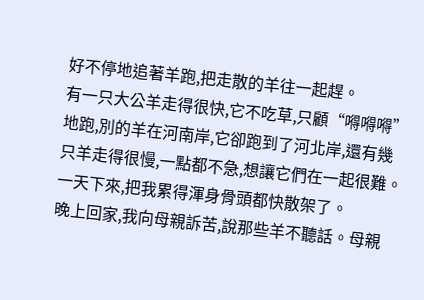好不停地追著羊跑,把走散的羊往一起趕。
有一只大公羊走得很快,它不吃草,只顧“嘚嘚嘚”地跑,別的羊在河南岸,它卻跑到了河北岸,還有幾只羊走得很慢,一點都不急,想讓它們在一起很難。一天下來,把我累得渾身骨頭都快散架了。
晚上回家,我向母親訴苦,說那些羊不聽話。母親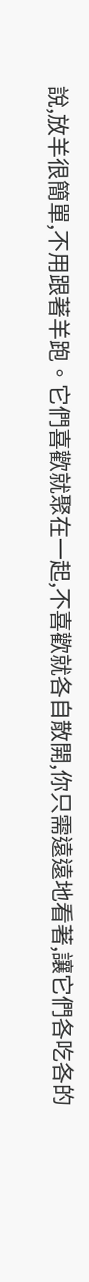說,放羊很簡單,不用跟著羊跑。它們喜歡就聚在一起,不喜歡就各自散開,你只需遠遠地看著,讓它們各吃各的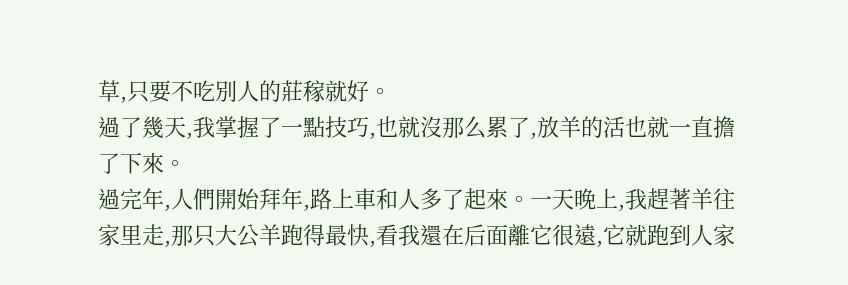草,只要不吃別人的莊稼就好。
過了幾天,我掌握了一點技巧,也就沒那么累了,放羊的活也就一直擔了下來。
過完年,人們開始拜年,路上車和人多了起來。一天晚上,我趕著羊往家里走,那只大公羊跑得最快,看我還在后面離它很遠,它就跑到人家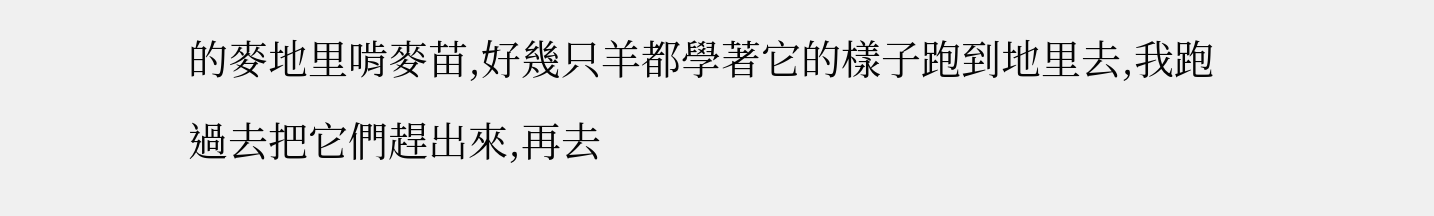的麥地里啃麥苗,好幾只羊都學著它的樣子跑到地里去,我跑過去把它們趕出來,再去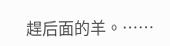趕后面的羊。……